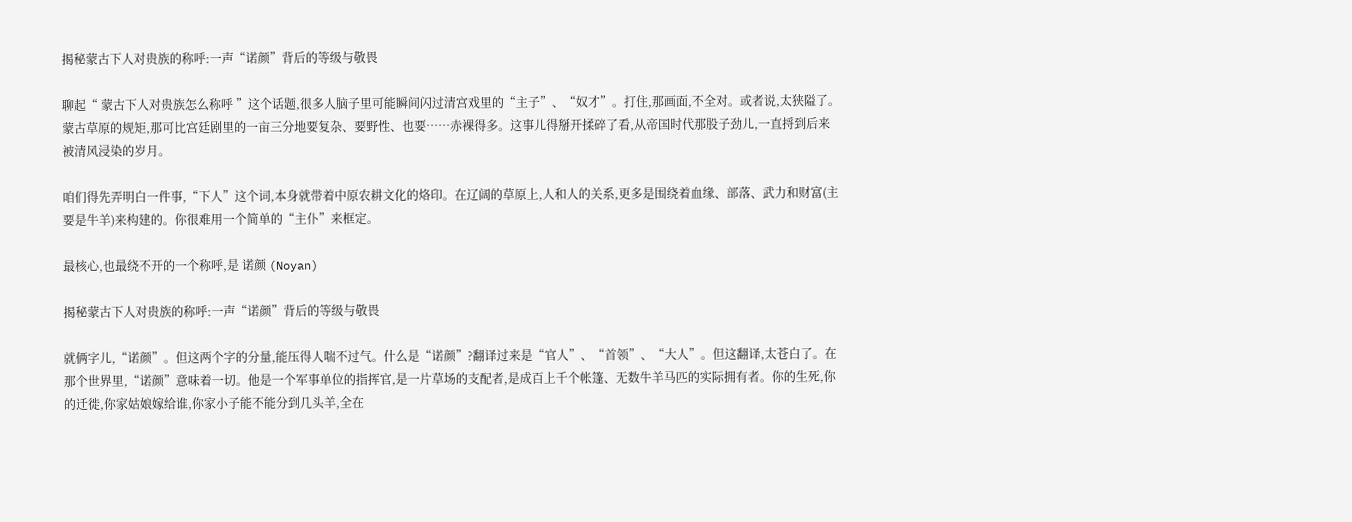揭秘蒙古下人对贵族的称呼:一声“诺颜”背后的等级与敬畏

聊起“ 蒙古下人对贵族怎么称呼 ”这个话题,很多人脑子里可能瞬间闪过清宫戏里的“主子”、“奴才”。打住,那画面,不全对。或者说,太狭隘了。蒙古草原的规矩,那可比宫廷剧里的一亩三分地要复杂、要野性、也要……赤裸得多。这事儿得掰开揉碎了看,从帝国时代那股子劲儿,一直捋到后来被清风浸染的岁月。

咱们得先弄明白一件事,“下人”这个词,本身就带着中原农耕文化的烙印。在辽阔的草原上,人和人的关系,更多是围绕着血缘、部落、武力和财富(主要是牛羊)来构建的。你很难用一个简单的“主仆”来框定。

最核心,也最绕不开的一个称呼,是 诺颜 (Noyan)

揭秘蒙古下人对贵族的称呼:一声“诺颜”背后的等级与敬畏

就俩字儿,“诺颜”。但这两个字的分量,能压得人喘不过气。什么是“诺颜”?翻译过来是“官人”、“首领”、“大人”。但这翻译,太苍白了。在那个世界里,“诺颜”意味着一切。他是一个军事单位的指挥官,是一片草场的支配者,是成百上千个帐篷、无数牛羊马匹的实际拥有者。你的生死,你的迁徙,你家姑娘嫁给谁,你家小子能不能分到几头羊,全在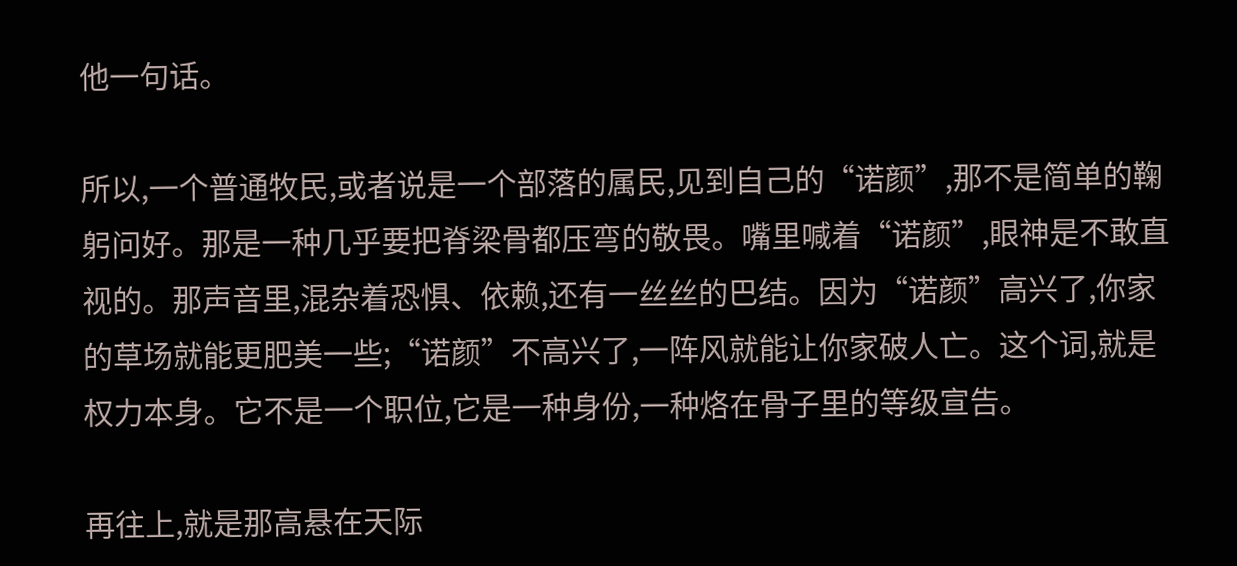他一句话。

所以,一个普通牧民,或者说是一个部落的属民,见到自己的“诺颜”,那不是简单的鞠躬问好。那是一种几乎要把脊梁骨都压弯的敬畏。嘴里喊着“诺颜”,眼神是不敢直视的。那声音里,混杂着恐惧、依赖,还有一丝丝的巴结。因为“诺颜”高兴了,你家的草场就能更肥美一些;“诺颜”不高兴了,一阵风就能让你家破人亡。这个词,就是权力本身。它不是一个职位,它是一种身份,一种烙在骨子里的等级宣告。

再往上,就是那高悬在天际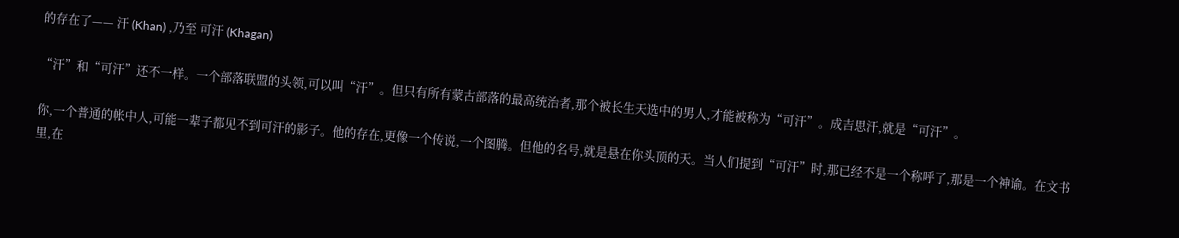的存在了—— 汗 (Khan) ,乃至 可汗 (Khagan)

“汗”和“可汗”还不一样。一个部落联盟的头领,可以叫“汗”。但只有所有蒙古部落的最高统治者,那个被长生天选中的男人,才能被称为“可汗”。成吉思汗,就是“可汗”。

你,一个普通的帐中人,可能一辈子都见不到可汗的影子。他的存在,更像一个传说,一个图腾。但他的名号,就是悬在你头顶的天。当人们提到“可汗”时,那已经不是一个称呼了,那是一个神谕。在文书里,在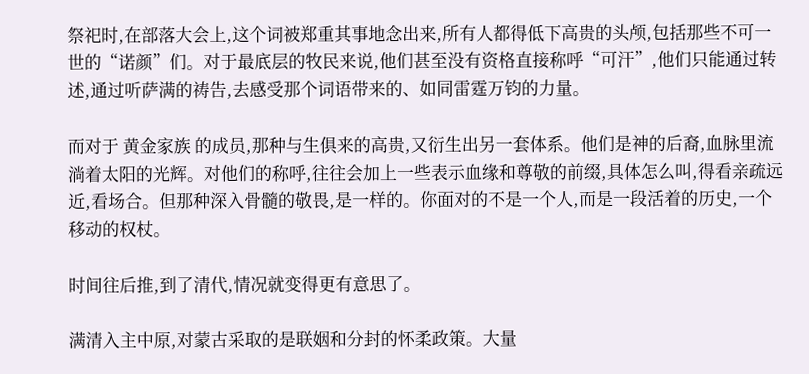祭祀时,在部落大会上,这个词被郑重其事地念出来,所有人都得低下高贵的头颅,包括那些不可一世的“诺颜”们。对于最底层的牧民来说,他们甚至没有资格直接称呼“可汗”,他们只能通过转述,通过听萨满的祷告,去感受那个词语带来的、如同雷霆万钧的力量。

而对于 黄金家族 的成员,那种与生俱来的高贵,又衍生出另一套体系。他们是神的后裔,血脉里流淌着太阳的光辉。对他们的称呼,往往会加上一些表示血缘和尊敬的前缀,具体怎么叫,得看亲疏远近,看场合。但那种深入骨髓的敬畏,是一样的。你面对的不是一个人,而是一段活着的历史,一个移动的权杖。

时间往后推,到了清代,情况就变得更有意思了。

满清入主中原,对蒙古采取的是联姻和分封的怀柔政策。大量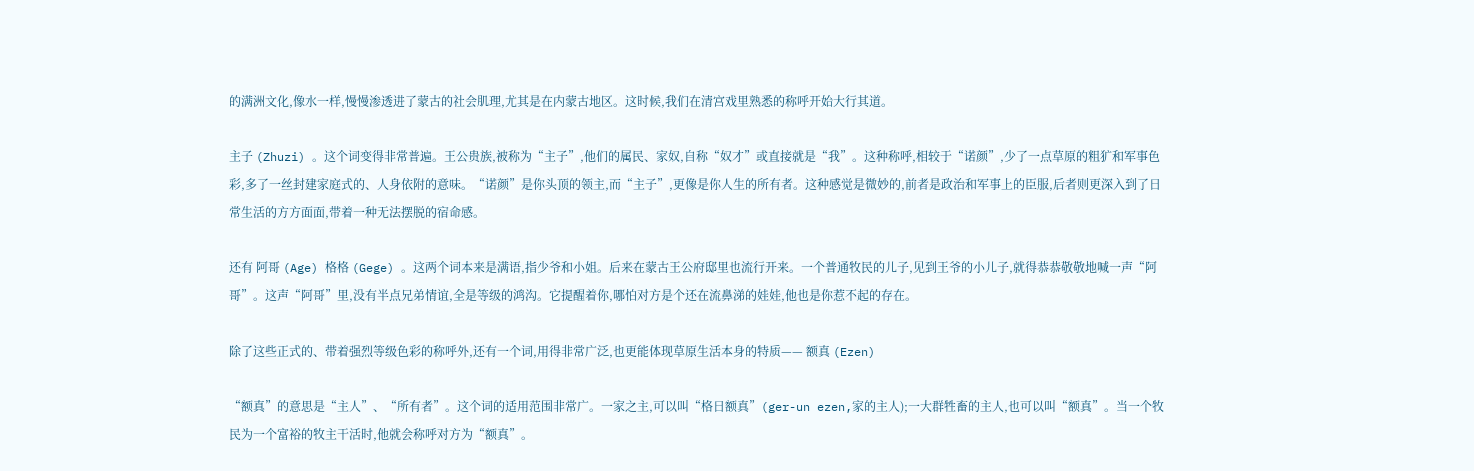的满洲文化,像水一样,慢慢渗透进了蒙古的社会肌理,尤其是在内蒙古地区。这时候,我们在清宫戏里熟悉的称呼开始大行其道。

主子 (Zhuzi) 。这个词变得非常普遍。王公贵族,被称为“主子”,他们的属民、家奴,自称“奴才”或直接就是“我”。这种称呼,相较于“诺颜”,少了一点草原的粗犷和军事色彩,多了一丝封建家庭式的、人身依附的意味。“诺颜”是你头顶的领主,而“主子”,更像是你人生的所有者。这种感觉是微妙的,前者是政治和军事上的臣服,后者则更深入到了日常生活的方方面面,带着一种无法摆脱的宿命感。

还有 阿哥 (Age) 格格 (Gege) 。这两个词本来是满语,指少爷和小姐。后来在蒙古王公府邸里也流行开来。一个普通牧民的儿子,见到王爷的小儿子,就得恭恭敬敬地喊一声“阿哥”。这声“阿哥”里,没有半点兄弟情谊,全是等级的鸿沟。它提醒着你,哪怕对方是个还在流鼻涕的娃娃,他也是你惹不起的存在。

除了这些正式的、带着强烈等级色彩的称呼外,还有一个词,用得非常广泛,也更能体现草原生活本身的特质—— 额真 (Ezen)

“额真”的意思是“主人”、“所有者”。这个词的适用范围非常广。一家之主,可以叫“格日额真”(ger-un ezen,家的主人);一大群牲畜的主人,也可以叫“额真”。当一个牧民为一个富裕的牧主干活时,他就会称呼对方为“额真”。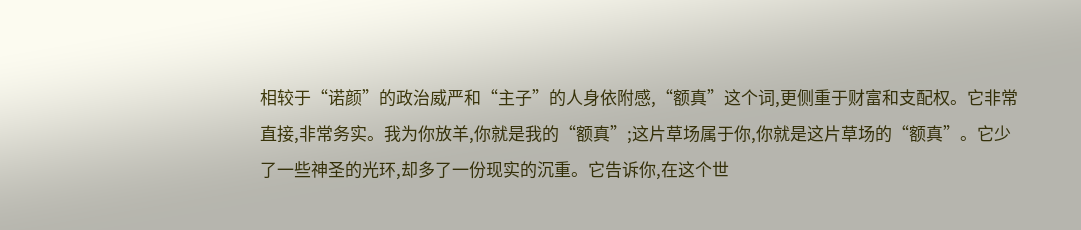相较于“诺颜”的政治威严和“主子”的人身依附感,“额真”这个词,更侧重于财富和支配权。它非常直接,非常务实。我为你放羊,你就是我的“额真”;这片草场属于你,你就是这片草场的“额真”。它少了一些神圣的光环,却多了一份现实的沉重。它告诉你,在这个世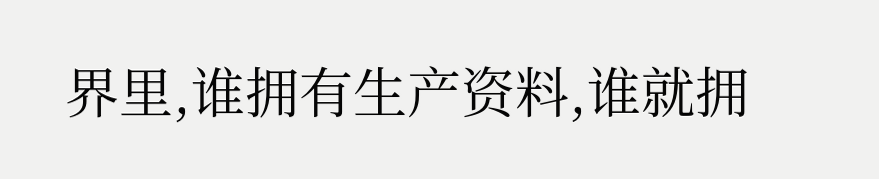界里,谁拥有生产资料,谁就拥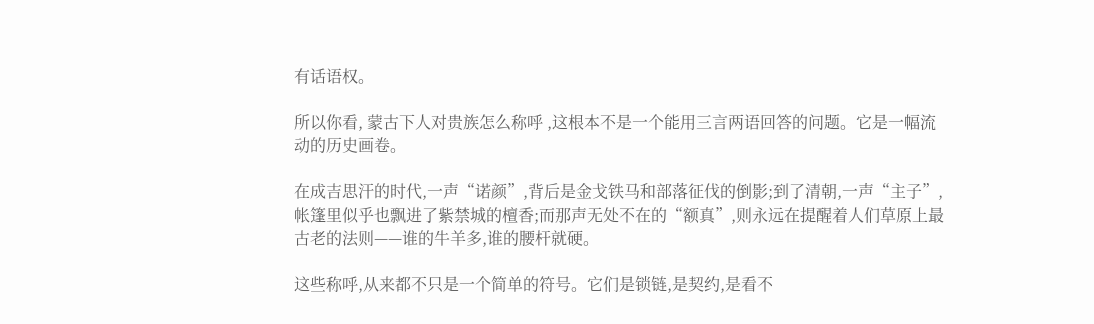有话语权。

所以你看, 蒙古下人对贵族怎么称呼 ,这根本不是一个能用三言两语回答的问题。它是一幅流动的历史画卷。

在成吉思汗的时代,一声“诺颜”,背后是金戈铁马和部落征伐的倒影;到了清朝,一声“主子”,帐篷里似乎也飘进了紫禁城的檀香;而那声无处不在的“额真”,则永远在提醒着人们草原上最古老的法则——谁的牛羊多,谁的腰杆就硬。

这些称呼,从来都不只是一个简单的符号。它们是锁链,是契约,是看不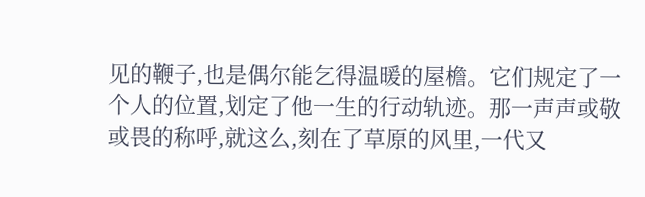见的鞭子,也是偶尔能乞得温暖的屋檐。它们规定了一个人的位置,划定了他一生的行动轨迹。那一声声或敬或畏的称呼,就这么,刻在了草原的风里,一代又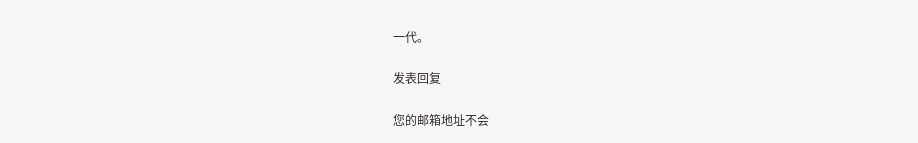一代。

发表回复

您的邮箱地址不会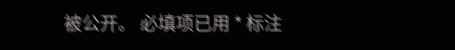被公开。 必填项已用 * 标注